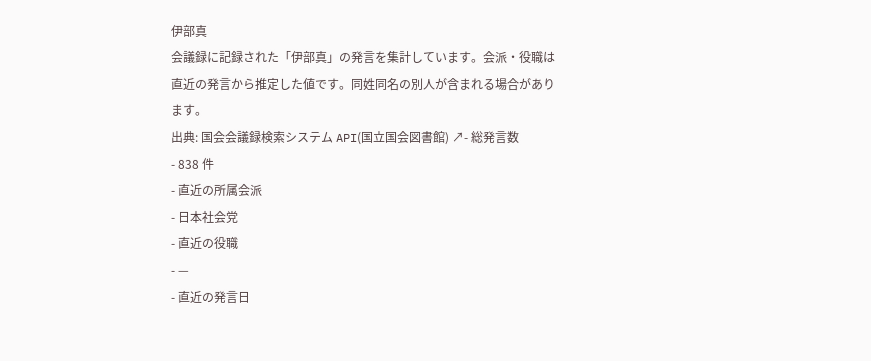伊部真
会議録に記録された「伊部真」の発言を集計しています。会派・役職は直近の発言から推定した値です。同姓同名の別人が含まれる場合があります。
出典: 国会会議録検索システム API(国立国会図書館) ↗- 総発言数
- 838 件
- 直近の所属会派
- 日本社会党
- 直近の役職
- —
- 直近の発言日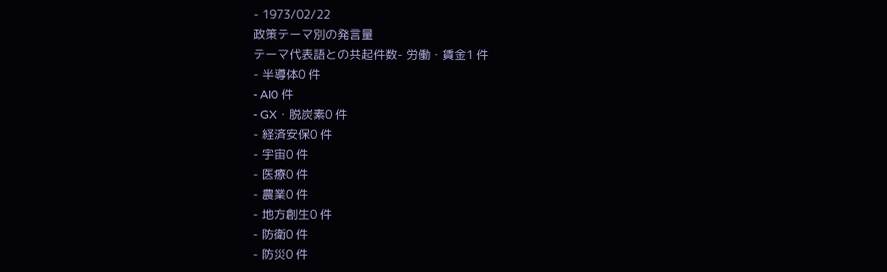- 1973/02/22
政策テーマ別の発言量
テーマ代表語との共起件数- 労働・賃金1 件
- 半導体0 件
- AI0 件
- GX・脱炭素0 件
- 経済安保0 件
- 宇宙0 件
- 医療0 件
- 農業0 件
- 地方創生0 件
- 防衛0 件
- 防災0 件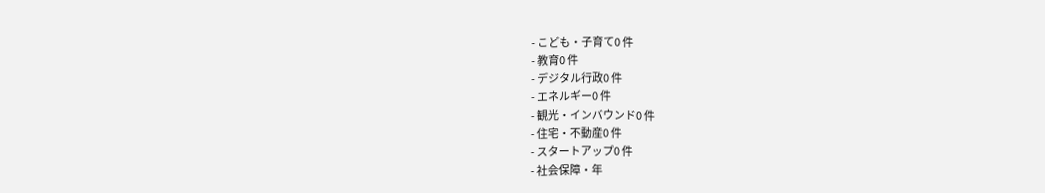- こども・子育て0 件
- 教育0 件
- デジタル行政0 件
- エネルギー0 件
- 観光・インバウンド0 件
- 住宅・不動産0 件
- スタートアップ0 件
- 社会保障・年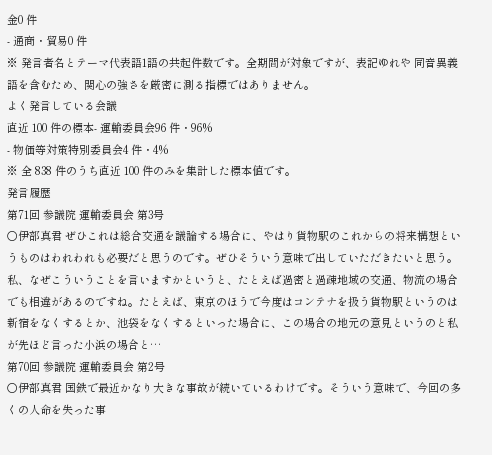金0 件
- 通商・貿易0 件
※ 発言者名とテーマ代表語1語の共起件数です。全期間が対象ですが、表記ゆれや 同音異義語を含むため、関心の強さを厳密に測る指標ではありません。
よく発言している会議
直近 100 件の標本- 運輸委員会96 件・96%
- 物価等対策特別委員会4 件・4%
※ 全 838 件のうち直近 100 件のみを集計した標本値です。
発言履歴
第71回 参議院 運輸委員会 第3号
○伊部真君 ぜひこれは総合交通を議論する場合に、やはり貨物駅のこれからの将来構想というものはわれわれも必要だと思うのです。ぜひそういう意味で出していただきたいと思う。 私、なぜこういうことを言いますかというと、たとえば過密と過疎地域の交通、物流の場合でも相違があるのですね。たとえば、東京のほうで今度はコンテナを扱う貨物駅というのは新宿をなくするとか、池袋をなくするといった場合に、この場合の地元の意見というのと私が先ほど言った小浜の場合と…
第70回 参議院 運輸委員会 第2号
○伊部真君 国鉄で最近かなり大きな事故が続いているわけです。そういう意味で、今回の多くの人命を失った事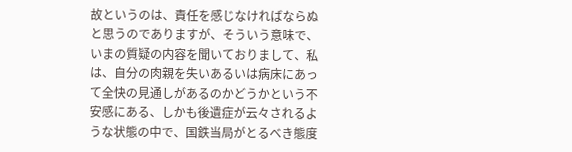故というのは、責任を感じなければならぬと思うのでありますが、そういう意味で、いまの質疑の内容を聞いておりまして、私は、自分の肉親を失いあるいは病床にあって全快の見通しがあるのかどうかという不安感にある、しかも後遺症が云々されるような状態の中で、国鉄当局がとるべき態度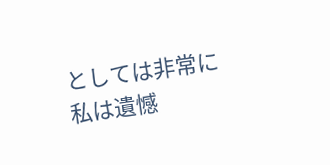としては非常に私は遺憾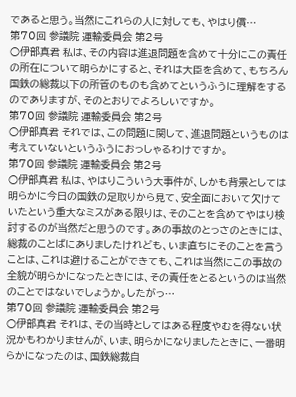であると思う。当然にこれらの人に対しても、やはり償…
第70回 参議院 運輸委員会 第2号
○伊部真君 私は、その内容は進退問題を含めて十分にこの責任の所在について明らかにすると、それは大臣を含めて、もちろん国鉄の総裁以下の所管のものも含めてというふうに理解をするのでありますが、そのとおりでよろしいですか。
第70回 参議院 運輸委員会 第2号
○伊部真君 それでは、この問題に関して、進退問題というものは考えていないというふうにおっしゃるわけですか。
第70回 参議院 運輸委員会 第2号
○伊部真君 私は、やはりこういう大事件が、しかも背景としては明らかに今日の国鉄の足取りから見て、安全面において欠けていたという重大なミスがある限りは、そのことを含めてやはり検討するのが当然だと思うのです。あの事故のとっさのときには、総裁のことばにありましたけれども、いま直ちにそのことを言うことは、これは避けることができても、これは当然にこの事故の全貌が明らかになったときには、その責任をとるというのは当然のことではないでしょうか。したがっ…
第70回 参議院 運輸委員会 第2号
○伊部真君 それは、その当時としてはある程度やむを得ない状況かもわかりませんが、いま、明らかになりましたときに、一番明らかになったのは、国鉄総裁自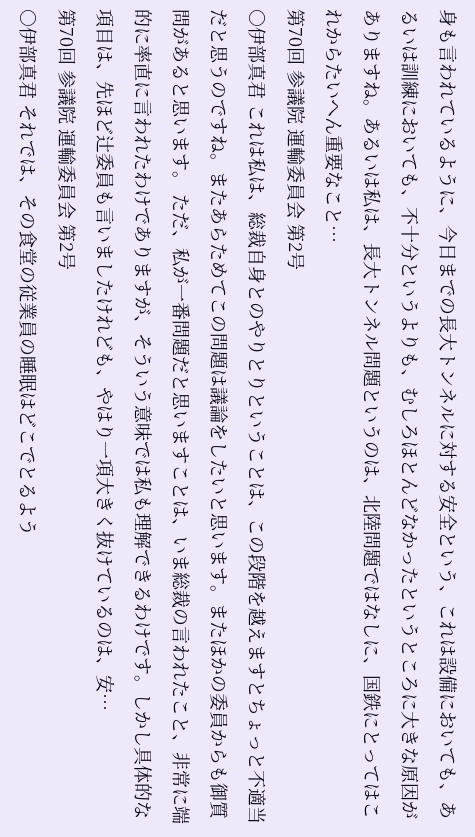身も言われているように、今日までの長大トンネルに対する安全という、これは設備においても、あるいは訓練においても、不十分というよりも、むしろほとんどなかったというところに大きな原因がありますね。あるいは私は、長大トンネル問題というのは、北陸問題ではなしに、国鉄にとってはこれからたいへん重要なこと…
第70回 参議院 運輸委員会 第2号
○伊部真君 これは私は、総裁自身とのやりとりということは、この段階を越えますとちょっと不適当だと思うのですね。またあらためてこの問題は議論をしたいと思います。またほかの委員からも御質問があると思います。 ただ、私が一番問題だと思いますことは、いま総裁の言われたこと、非常に端的に率直に言われたわけでありますが、そういう意味では私も理解できるわけです。しかし具体的な項目は、先ほど辻委員も言いましたけれども、やはり一項大きく抜けているのは、安…
第70回 参議院 運輸委員会 第2号
○伊部真君 それでは、その食堂の従業員の睡眠はどこでとるよう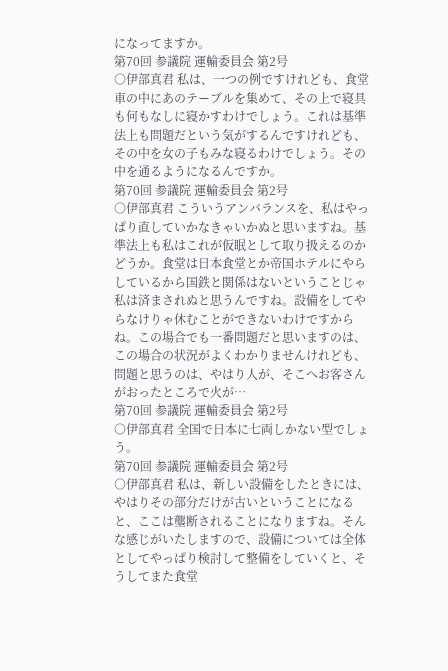になってますか。
第70回 参議院 運輸委員会 第2号
○伊部真君 私は、一つの例ですけれども、食堂車の中にあのテーブルを集めて、その上で寝具も何もなしに寝かすわけでしょう。これは基準法上も問題だという気がするんですけれども、その中を女の子もみな寝るわけでしょう。その中を通るようになるんですか。
第70回 参議院 運輸委員会 第2号
○伊部真君 こういうアンバランスを、私はやっぱり直していかなきゃいかぬと思いますね。基準法上も私はこれが仮眠として取り扱えるのかどうか。食堂は日本食堂とか帝国ホテルにやらしているから国鉄と関係はないということじゃ私は済まされぬと思うんですね。設備をしてやらなけりゃ休むことができないわけですからね。この場合でも一番問題だと思いますのは、この場合の状況がよくわかりませんけれども、問題と思うのは、やはり人が、そこへお客さんがおったところで火が…
第70回 参議院 運輸委員会 第2号
○伊部真君 全国で日本に七両しかない型でしょう。
第70回 参議院 運輸委員会 第2号
○伊部真君 私は、新しい設備をしたときには、やはりその部分だけが古いということになると、ここは壟断されることになりますね。そんな感じがいたしますので、設備については全体としてやっぱり検討して整備をしていくと、そうしてまた食堂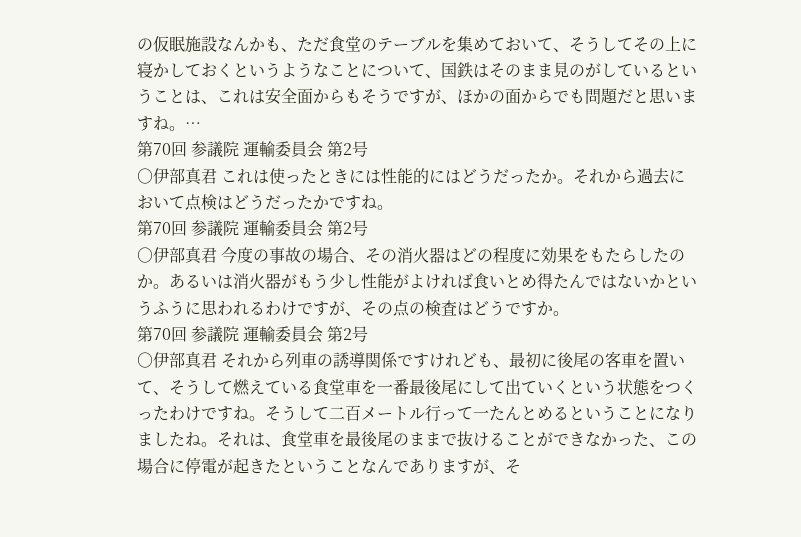の仮眠施設なんかも、ただ食堂のテーブルを集めておいて、そうしてその上に寝かしておくというようなことについて、国鉄はそのまま見のがしているということは、これは安全面からもそうですが、ほかの面からでも問題だと思いますね。…
第70回 参議院 運輸委員会 第2号
○伊部真君 これは使ったときには性能的にはどうだったか。それから過去において点検はどうだったかですね。
第70回 参議院 運輸委員会 第2号
○伊部真君 今度の事故の場合、その消火器はどの程度に効果をもたらしたのか。あるいは消火器がもう少し性能がよければ食いとめ得たんではないかというふうに思われるわけですが、その点の検査はどうですか。
第70回 参議院 運輸委員会 第2号
○伊部真君 それから列車の誘導関係ですけれども、最初に後尾の客車を置いて、そうして燃えている食堂車を一番最後尾にして出ていくという状態をつくったわけですね。そうして二百メートル行って一たんとめるということになりましたね。それは、食堂車を最後尾のままで抜けることができなかった、この場合に停電が起きたということなんでありますが、そ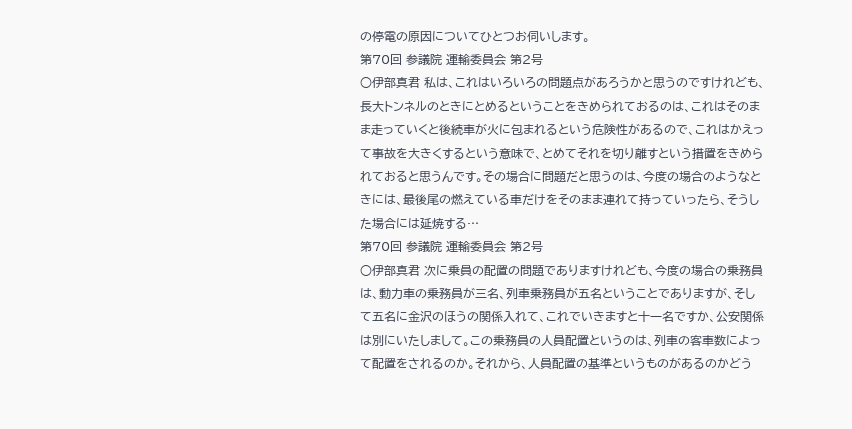の停電の原因についてひとつお伺いします。
第70回 参議院 運輸委員会 第2号
○伊部真君 私は、これはいろいろの問題点があろうかと思うのですけれども、長大トンネルのときにとめるということをきめられておるのは、これはそのまま走っていくと後続車が火に包まれるという危険性があるので、これはかえって事故を大きくするという意味で、とめてそれを切り離すという措置をきめられておると思うんです。その場合に問題だと思うのは、今度の場合のようなときには、最後尾の燃えている車だけをそのまま連れて持っていったら、そうした場合には延焼する…
第70回 参議院 運輸委員会 第2号
○伊部真君 次に乗員の配置の問題でありますけれども、今度の場合の乗務員は、動力車の乗務員が三名、列車乗務員が五名ということでありますが、そして五名に金沢のほうの関係入れて、これでいきますと十一名ですか、公安関係は別にいたしまして。この乗務員の人員配置というのは、列車の客車数によって配置をされるのか。それから、人員配置の基準というものがあるのかどう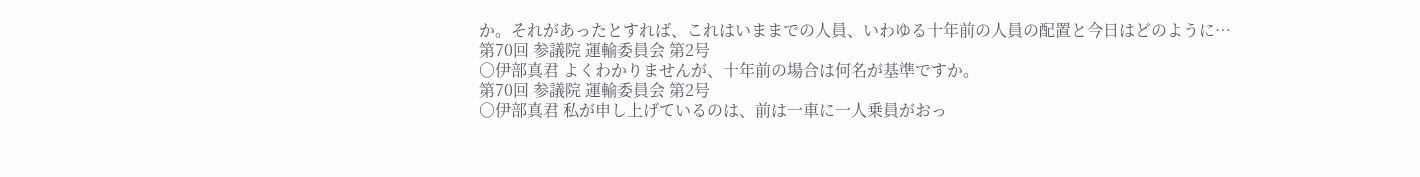か。それがあったとすれば、これはいままでの人員、いわゆる十年前の人員の配置と今日はどのように…
第70回 参議院 運輸委員会 第2号
○伊部真君 よくわかりませんが、十年前の場合は何名が基準ですか。
第70回 参議院 運輸委員会 第2号
○伊部真君 私が申し上げているのは、前は一車に一人乗員がおっ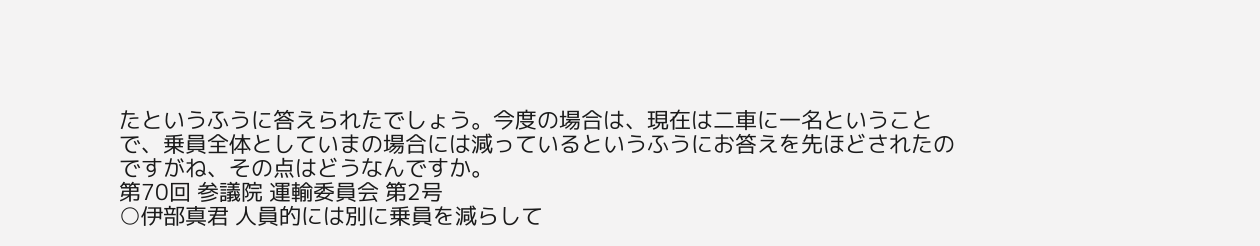たというふうに答えられたでしょう。今度の場合は、現在は二車に一名ということで、乗員全体としていまの場合には減っているというふうにお答えを先ほどされたのですがね、その点はどうなんですか。
第70回 参議院 運輸委員会 第2号
○伊部真君 人員的には別に乗員を減らして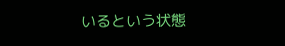いるという状態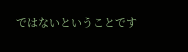ではないということです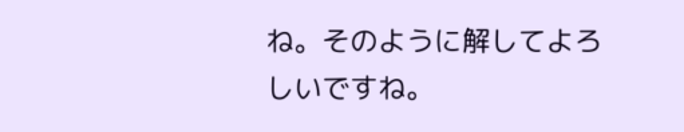ね。そのように解してよろしいですね。